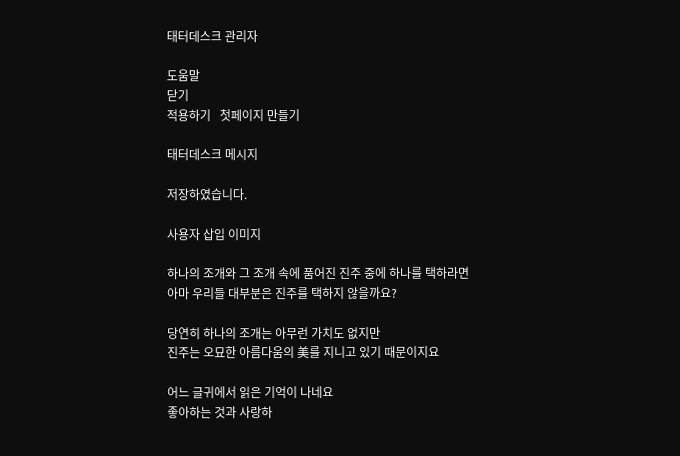태터데스크 관리자

도움말
닫기
적용하기   첫페이지 만들기

태터데스크 메시지

저장하였습니다.

사용자 삽입 이미지

하나의 조개와 그 조개 속에 품어진 진주 중에 하나를 택하라면
아마 우리들 대부분은 진주를 택하지 않을까요?

당연히 하나의 조개는 아무런 가치도 없지만
진주는 오묘한 아름다움의 美를 지니고 있기 때문이지요

어느 글귀에서 읽은 기억이 나네요
좋아하는 것과 사랑하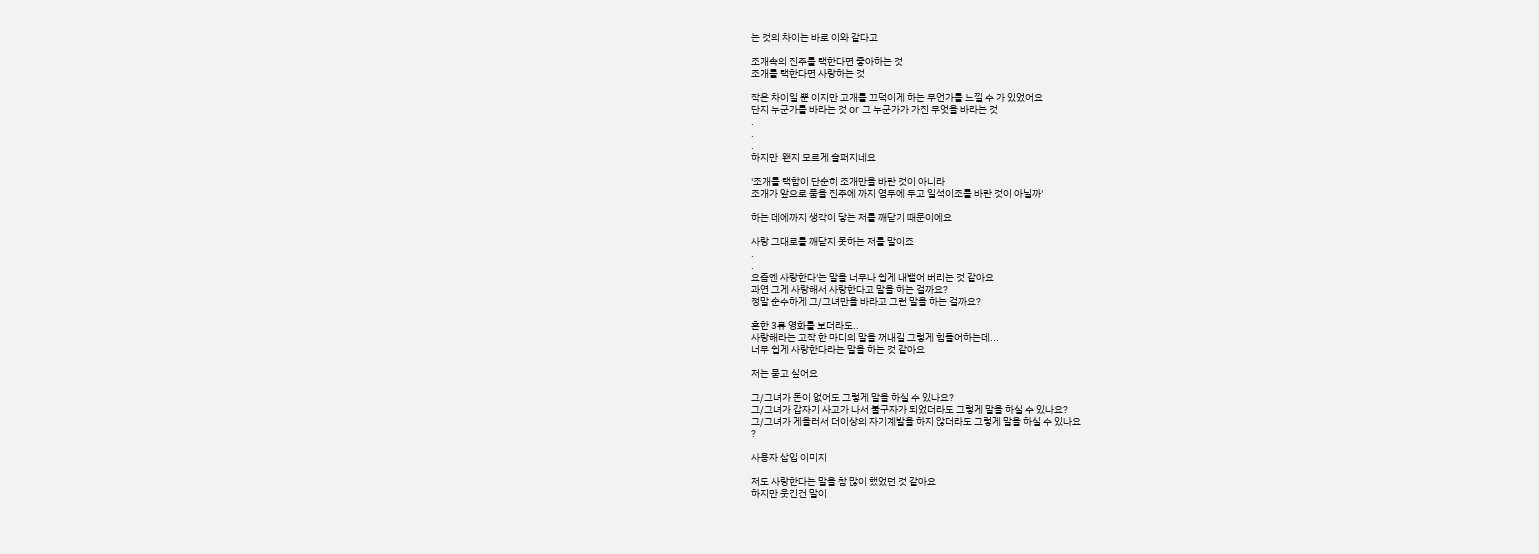는 것의 차이는 바로 이와 같다고

조개속의 진주를 택한다면 좋아하는 것
조개를 택한다면 사랑하는 것

작은 차이일 뿐 이지만 고개를 끄덕이게 하는 무언가를 느낄 수 가 있었어요
단지 누군가를 바라는 것 or 그 누군가가 가진 무엇을 바라는 것
.
.
.
하지만  왠지 모르게 슬퍼지네요

'조개를 택함이 단순히 조개만을 바란 것이 아니라
조개가 앞으로 품을 진주에 까지 염두에 두고 일석이조를 바란 것이 아닐까'

하는 데에까지 생각이 닿는 저를 깨닫기 때문이에요

사랑 그대로를 깨닫지 못하는 저를 말이죠
.
.
요즘엔 사랑한다'는 말을 너무나 쉽게 내뱉어 버리는 것 같아요
과연 그게 사랑해서 사랑한다고 말을 하는 걸까요?
정말 순수하게 그/그녀만을 바라고 그런 말을 하는 걸까요?

흔한 3류 영화를 보더라도..
사랑해라는 고작 한 마디의 말을 꺼내길 그렇게 힘들어하는데...
너무 쉽게 사랑한다라는 말을 하는 것 같아요

저는 묻고 싶어요

그/그녀가 돈이 없어도 그렇게 말을 하실 수 있나요?
그/그녀가 갑자기 사고가 나서 불구자가 되었더라도 그렇게 말을 하실 수 있나요?
그/그녀가 게을러서 더이상의 자기계발을 하지 않더라도 그렇게 말을 하실 수 있나요
?

사용자 삽입 이미지

저도 사랑한다는 말을 참 많이 했었던 것 같아요
하지만 웃긴건 말이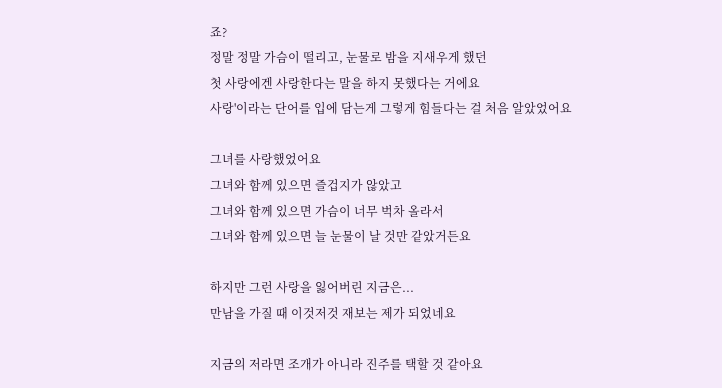죠?
정말 정말 가슴이 떨리고, 눈물로 밤을 지새우게 했던
첫 사랑에겐 사랑한다는 말을 하지 못했다는 거에요
사랑'이라는 단어를 입에 담는게 그렇게 힘들다는 걸 처음 알았었어요

그녀를 사랑했었어요
그녀와 함께 있으면 즐겁지가 않았고
그녀와 함께 있으면 가슴이 너무 벅차 올라서
그녀와 함께 있으면 늘 눈물이 날 것만 같았거든요

하지만 그런 사랑을 잃어버린 지금은...
만남을 가질 때 이것저것 재보는 제가 되었네요

지금의 저라면 조개가 아니라 진주를 택할 것 같아요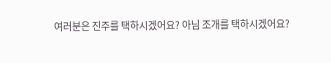여러분은 진주를 택하시겠어요? 아님 조개를 택하시겠어요?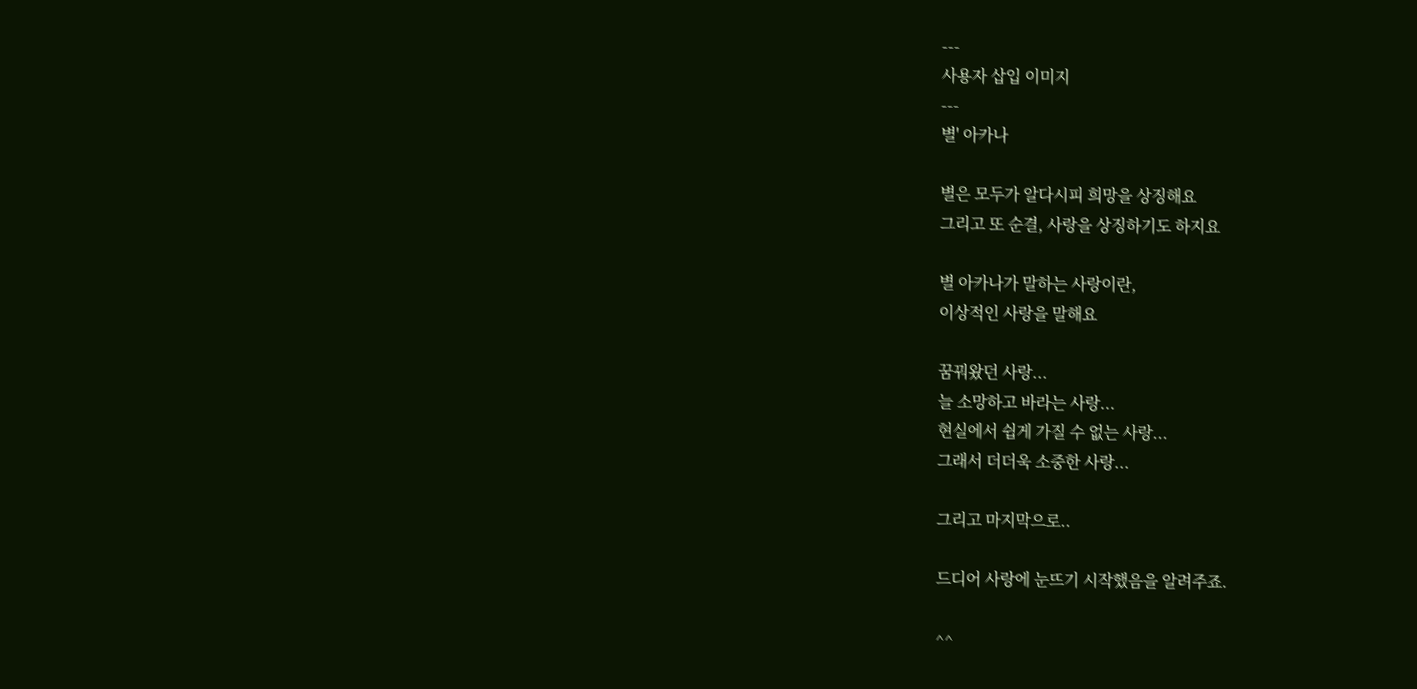---
사용자 삽입 이미지
---
별' 아카나

별은 모두가 알다시피 희망을 상징해요
그리고 또 순결, 사랑을 상징하기도 하지요

별 아카나가 말하는 사랑이란,
이상적인 사랑을 말해요

꿈꿔왔던 사랑...
늘 소망하고 바라는 사랑...
현실에서 쉽게 가질 수 없는 사랑...
그래서 더더욱 소중한 사랑...

그리고 마지막으로..

드디어 사랑에 눈뜨기 시작했음을 알려주죠.

^^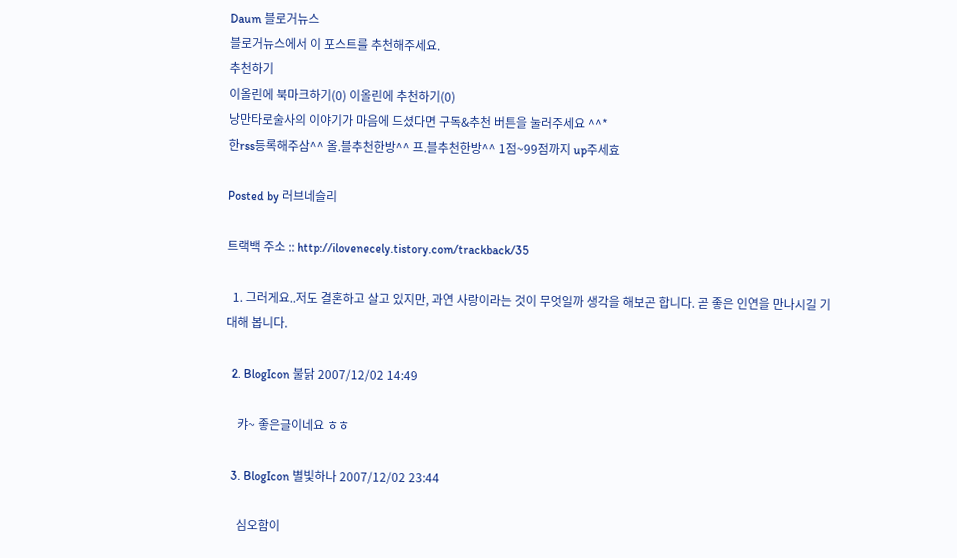Daum 블로거뉴스
블로거뉴스에서 이 포스트를 추천해주세요.
추천하기
이올린에 북마크하기(0) 이올린에 추천하기(0)
낭만타로술사의 이야기가 마음에 드셨다면 구독&추천 버튼을 눌러주세요 ^^*
한rss등록해주삼^^ 올.블추천한방^^ 프.블추천한방^^ 1점~99점까지 up주세효

Posted by 러브네슬리

트랙백 주소 :: http://ilovenecely.tistory.com/trackback/35

  1. 그러게요..저도 결혼하고 살고 있지만, 과연 사랑이라는 것이 무엇일까 생각을 해보곤 합니다. 곧 좋은 인연을 만나시길 기대해 봅니다.

  2. BlogIcon 불닭 2007/12/02 14:49

    캬~ 좋은글이네요 ㅎㅎ

  3. BlogIcon 별빛하나 2007/12/02 23:44

    심오함이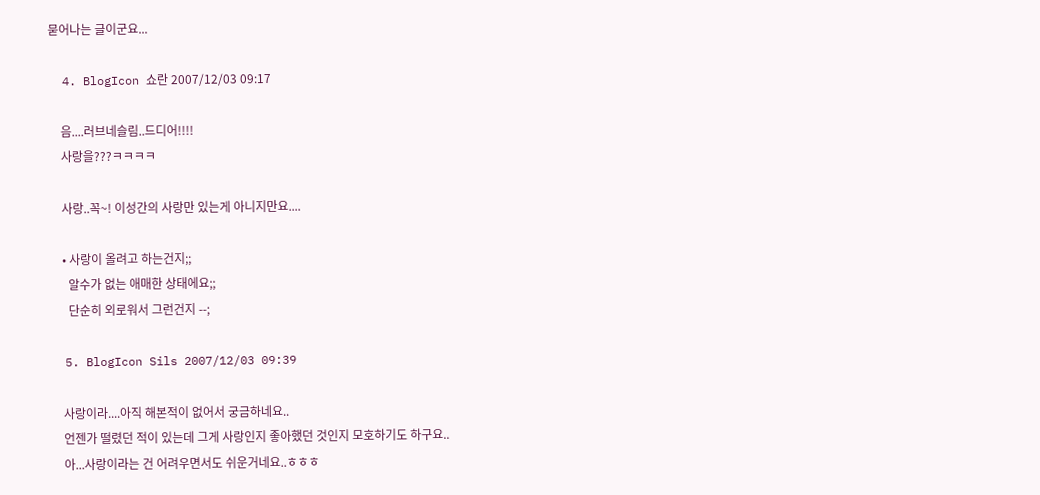묻어나는 글이군요...

  4. BlogIcon 쇼란 2007/12/03 09:17

    음....러브네슬림..드디어!!!!
    사랑을???ㅋㅋㅋㅋ

    사랑..꼭~! 이성간의 사랑만 있는게 아니지만요....

    • 사랑이 올려고 하는건지;;
      알수가 없는 애매한 상태에요;;
      단순히 외로워서 그런건지 --;

  5. BlogIcon Sils 2007/12/03 09:39

    사랑이라....아직 해본적이 없어서 궁금하네요..
    언젠가 떨렸던 적이 있는데 그게 사랑인지 좋아했던 것인지 모호하기도 하구요..
    아...사랑이라는 건 어려우면서도 쉬운거네요..ㅎㅎㅎ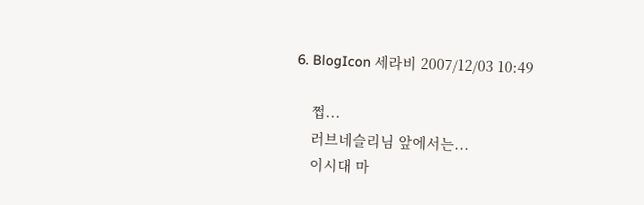6. BlogIcon 세라비 2007/12/03 10:49

    쩝...
    러브네슬리님 앞에서는...
    이시대 마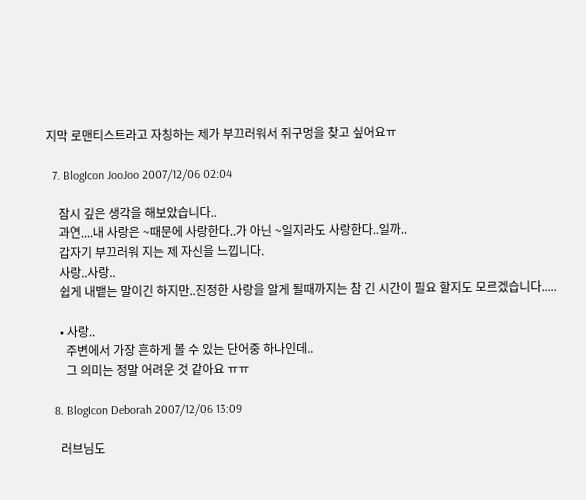지막 로맨티스트라고 자칭하는 제가 부끄러워서 쥐구멍을 찾고 싶어요ㅠ

  7. BlogIcon JooJoo 2007/12/06 02:04

    잠시 깊은 생각을 해보았습니다..
    과연....내 사랑은 ~때문에 사랑한다..가 아닌 ~일지라도 사랑한다..일까..
    갑자기 부끄러워 지는 제 자신을 느낍니다.
    사랑..사랑..
    쉽게 내뱉는 말이긴 하지만..진정한 사랑을 알게 될때까지는 참 긴 시간이 필요 할지도 모르겠습니다.....

    • 사랑..
      주변에서 가장 흔하게 볼 수 있는 단어중 하나인데..
      그 의미는 정말 어려운 것 같아요 ㅠㅠ

  8. BlogIcon Deborah 2007/12/06 13:09

    러브님도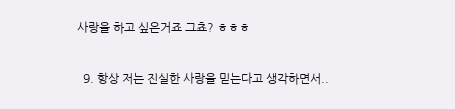사랑을 하고 싶은거죠 그쵸? ㅎㅎㅎ

  9. 항상 저는 진실한 사랑을 믿는다고 생각하면서..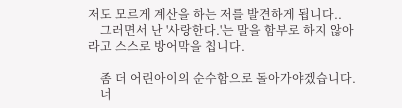저도 모르게 계산을 하는 저를 발견하게 됩니다..
    그러면서 난 '사랑한다.'는 말을 함부로 하지 않아 라고 스스로 방어막을 칩니다.

    좀 더 어린아이의 순수함으로 돌아가야겠습니다.
    너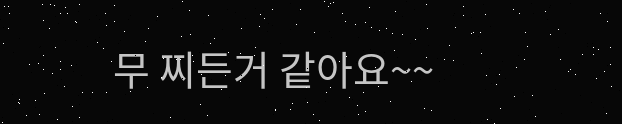무 찌든거 같아요~~